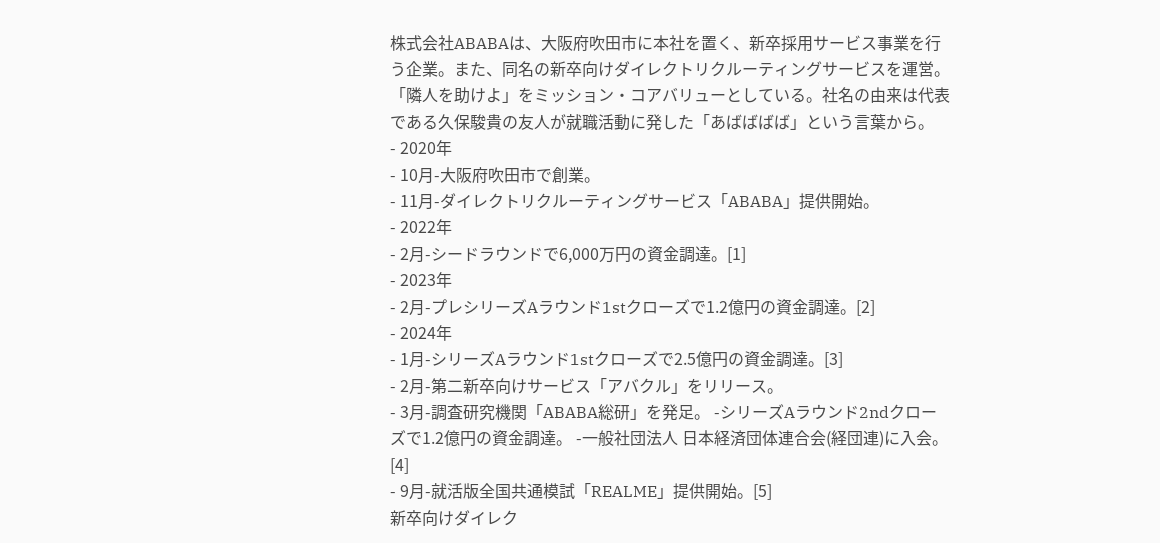株式会社ABABAは、大阪府吹田市に本社を置く、新卒採用サービス事業を行う企業。また、同名の新卒向けダイレクトリクルーティングサービスを運営。
「隣人を助けよ」をミッション・コアバリューとしている。社名の由来は代表である久保駿貴の友人が就職活動に発した「あばばばば」という言葉から。
- 2020年
- 10月-大阪府吹田市で創業。
- 11月-ダイレクトリクルーティングサービス「ABABA」提供開始。
- 2022年
- 2月-シードラウンドで6,000万円の資金調達。[1]
- 2023年
- 2月-プレシリーズAラウンド1stクローズで1.2億円の資金調達。[2]
- 2024年
- 1月-シリーズAラウンド1stクローズで2.5億円の資金調達。[3]
- 2月-第二新卒向けサービス「アバクル」をリリース。
- 3月-調査研究機関「ABABA総研」を発足。 -シリーズAラウンド2ndクローズで1.2億円の資金調達。 -一般社団法人 日本経済団体連合会(経団連)に入会。[4]
- 9月-就活版全国共通模試「REALME」提供開始。[5]
新卒向けダイレク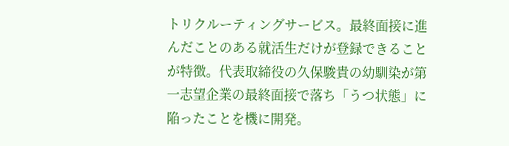トリクルーティングサービス。最終面接に進んだことのある就活生だけが登録できることが特徴。代表取締役の久保駿貴の幼馴染が第一志望企業の最終面接で落ち「うつ状態」に陥ったことを機に開発。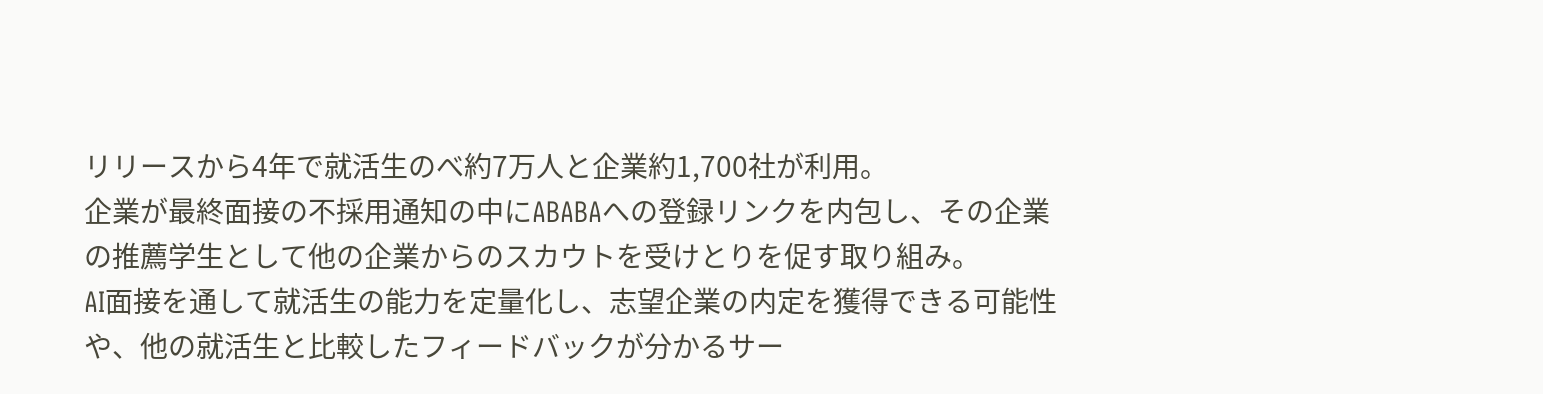リリースから4年で就活生のべ約7万人と企業約1,700社が利用。
企業が最終面接の不採用通知の中にABABAへの登録リンクを内包し、その企業の推薦学生として他の企業からのスカウトを受けとりを促す取り組み。
AI面接を通して就活生の能力を定量化し、志望企業の内定を獲得できる可能性や、他の就活生と比較したフィードバックが分かるサー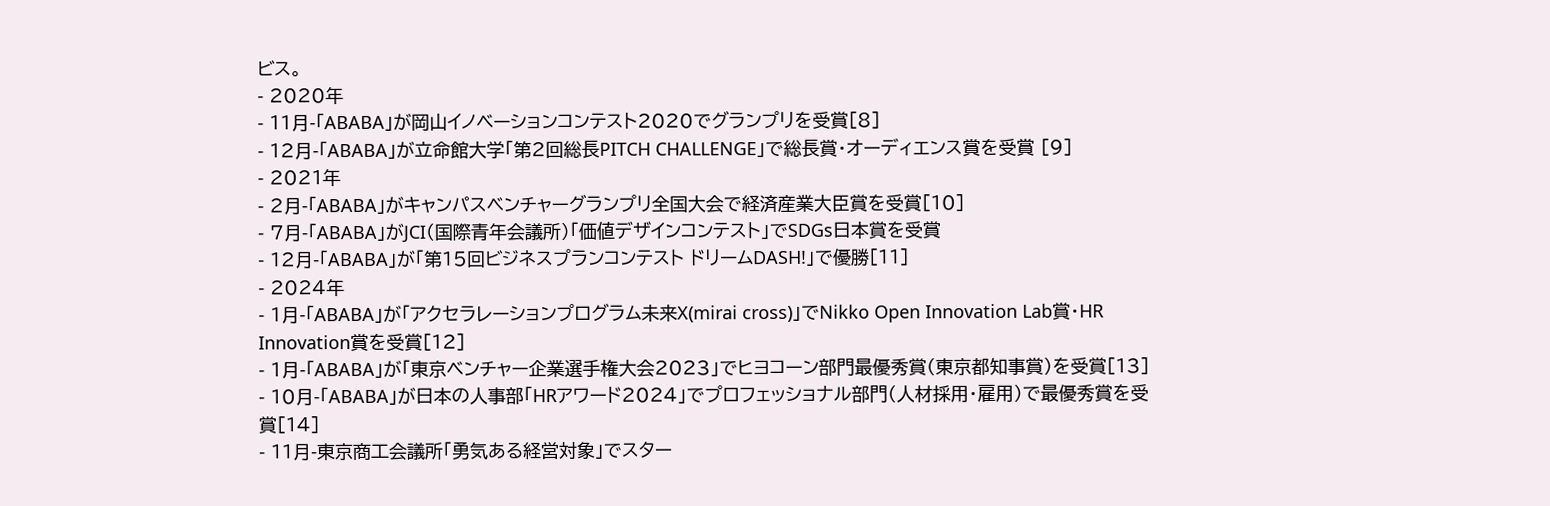ビス。
- 2020年
- 11月-「ABABA」が岡山イノベーションコンテスト2020でグランプリを受賞[8]
- 12月-「ABABA」が立命館大学「第2回総長PITCH CHALLENGE」で総長賞・オーディエンス賞を受賞 [9]
- 2021年
- 2月-「ABABA」がキャンパスベンチャーグランプリ全国大会で経済産業大臣賞を受賞[10]
- 7月-「ABABA」がJCI(国際青年会議所)「価値デザインコンテスト」でSDGs日本賞を受賞
- 12月-「ABABA」が「第15回ビジネスプランコンテスト ドリームDASH!」で優勝[11]
- 2024年
- 1月-「ABABA」が「アクセラレーションプログラム未来X(mirai cross)」でNikko Open Innovation Lab賞・HR Innovation賞を受賞[12]
- 1月-「ABABA」が「東京ベンチャー企業選手権大会2023」でヒヨコーン部門最優秀賞(東京都知事賞)を受賞[13]
- 10月-「ABABA」が日本の人事部「HRアワード2024」でプロフェッショナル部門(人材採用・雇用)で最優秀賞を受賞[14]
- 11月-東京商工会議所「勇気ある経営対象」でスター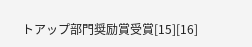トアップ部門奨励賞受賞[15][16]